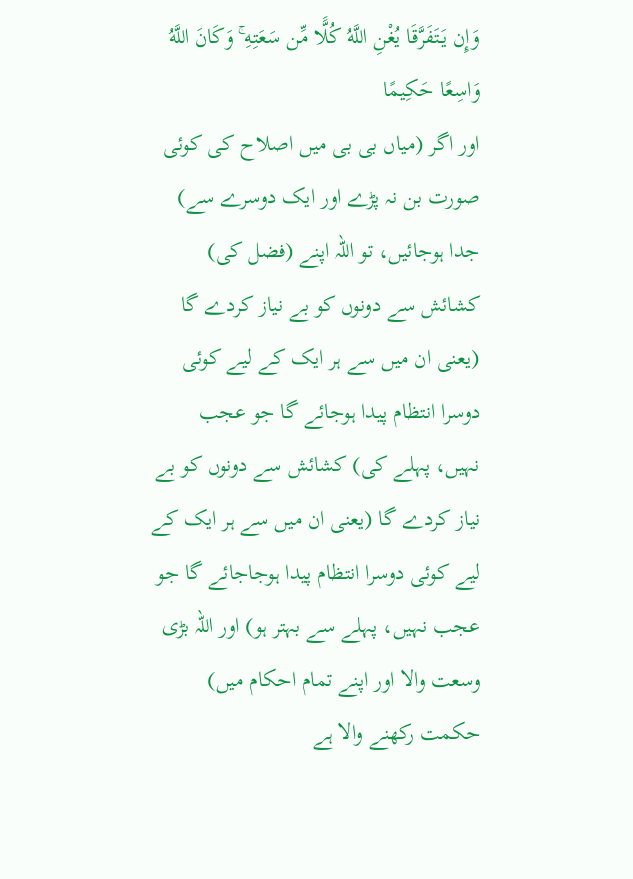وَإِن يَتَفَرَّقَا يُغْنِ اللَّهُ كُلًّا مِّن سَعَتِهِ ۚ وَكَانَ اللَّهُ وَاسِعًا حَكِيمًا
اور اگر (میاں بی بی میں اصلاح کی کوئی صورت بن نہ پڑے اور ایک دوسرے سے) جدا ہوجائیں، تو اللہ اپنے (فضل کی) کشائش سے دونوں کو بے نیاز کردے گا (یعنی ان میں سے ہر ایک کے لیے کوئی دوسرا انتظام پیدا ہوجائے گا جو عجب نہیں، پہلے کی) کشائش سے دونوں کو بے نیاز کردے گا (یعنی ان میں سے ہر ایک کے لیے کوئی دوسرا انتظام پیدا ہوجاجائے گا جو عجب نہیں، پہلے سے بہتر ہو) اور اللہ بڑی وسعت والا اور اپنے تمام احکام میں) حکمت رکھنے والا ہے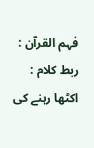فہم القرآن : ربط کلام : اکٹھا رہنے کی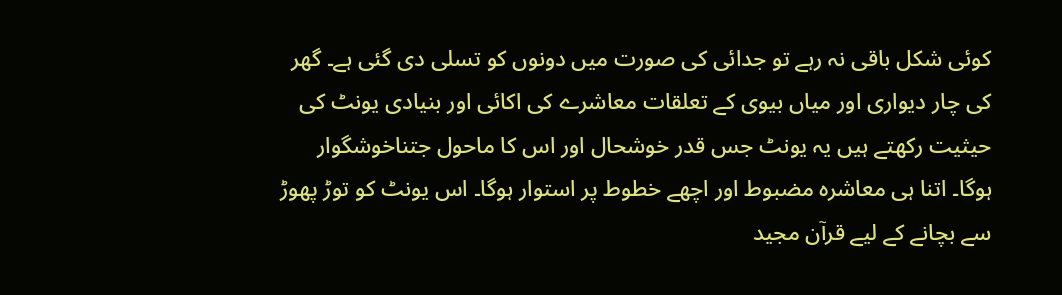کوئی شکل باقی نہ رہے تو جدائی کی صورت میں دونوں کو تسلی دی گئی ہے۔ گھر کی چار دیواری اور میاں بیوی کے تعلقات معاشرے کی اکائی اور بنیادی یونٹ کی حیثیت رکھتے ہیں یہ یونٹ جس قدر خوشحال اور اس کا ماحول جتناخوشگوار ہوگا۔ اتنا ہی معاشرہ مضبوط اور اچھے خطوط پر استوار ہوگا۔ اس یونٹ کو توڑ پھوڑ سے بچانے کے لیے قرآن مجید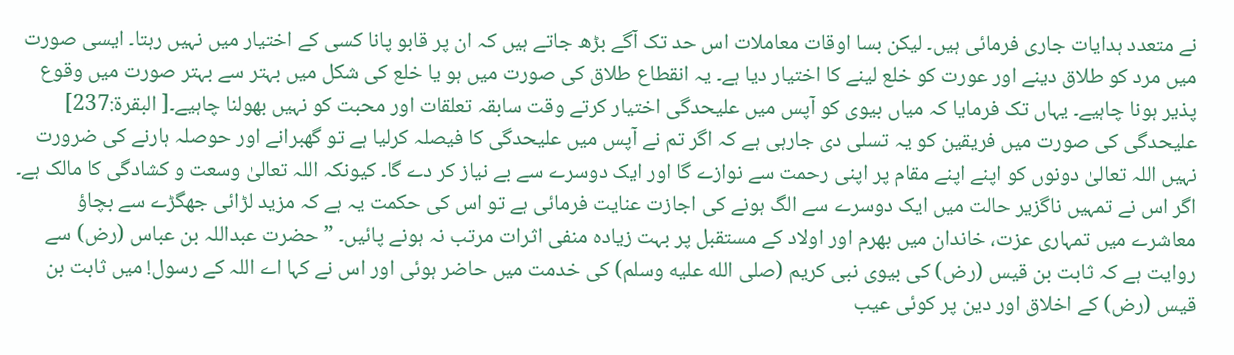نے متعدد ہدایات جاری فرمائی ہیں۔ لیکن بسا اوقات معاملات اس حد تک آگے بڑھ جاتے ہیں کہ ان پر قابو پانا کسی کے اختیار میں نہیں رہتا۔ ایسی صورت میں مرد کو طلاق دینے اور عورت کو خلع لینے کا اختیار دیا ہے۔ یہ انقطاع طلاق کی صورت میں ہو یا خلع کی شکل میں بہتر سے بہتر صورت میں وقوع پذیر ہونا چاہیے۔ یہاں تک فرمایا کہ میاں بیوی کو آپس میں علیحدگی اختیار کرتے وقت سابقہ تعلقات اور محبت کو نہیں بھولنا چاہیے۔[ البقرۃ:237] علیحدگی کی صورت میں فریقین کو یہ تسلی دی جارہی ہے کہ اگر تم نے آپس میں علیحدگی کا فیصلہ کرلیا ہے تو گھبرانے اور حوصلہ ہارنے کی ضرورت نہیں اللہ تعالیٰ دونوں کو اپنے اپنے مقام پر اپنی رحمت سے نوازے گا اور ایک دوسرے سے بے نیاز کر دے گا۔ کیونکہ اللہ تعالیٰ وسعت و کشادگی کا مالک ہے۔ اگر اس نے تمہیں ناگزیر حالت میں ایک دوسرے سے الگ ہونے کی اجازت عنایت فرمائی ہے تو اس کی حکمت یہ ہے کہ مزید لڑائی جھگڑے سے بچاؤ معاشرے میں تمہاری عزت، خاندان میں بھرم اور اولاد کے مستقبل پر بہت زیادہ منفی اثرات مرتب نہ ہونے پائیں۔ ” حضرت عبداللہ بن عباس (رض) سے روایت ہے کہ ثابت بن قیس (رض) کی بیوی نبی کریم (صلى الله عليه وسلم) کی خدمت میں حاضر ہوئی اور اس نے کہا اے اللہ کے رسول! میں ثابت بن قیس (رض) کے اخلاق اور دین پر کوئی عیب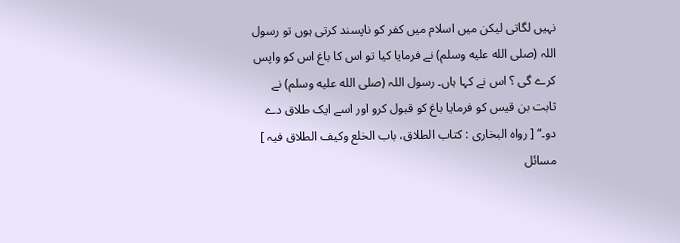نہیں لگاتی لیکن میں اسلام میں کفر کو ناپسند کرتی ہوں تو رسول اللہ (صلى الله عليه وسلم) نے فرمایا کیا تو اس کا باغ اس کو واپس کرے گی ؟ اس نے کہا ہاں۔ رسول اللہ (صلى الله عليه وسلم) نے ثابت بن قیس کو فرمایا باغ کو قبول کرو اور اسے ایک طلاق دے دو۔“ [ رواہ البخاری : کتاب الطلاق، باب الخلع وکیف الطلاق فیہ ] مسائل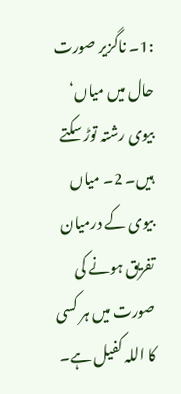:1۔ ناگزیر صورت حال میں میاں‘ بیوی رشتہ توڑ سکتے ہیں۔ 2۔ میاں بیوی کے درمیان تفریق ہونے کی صورت میں ہر کسی کا اللہ کفیل ہے۔